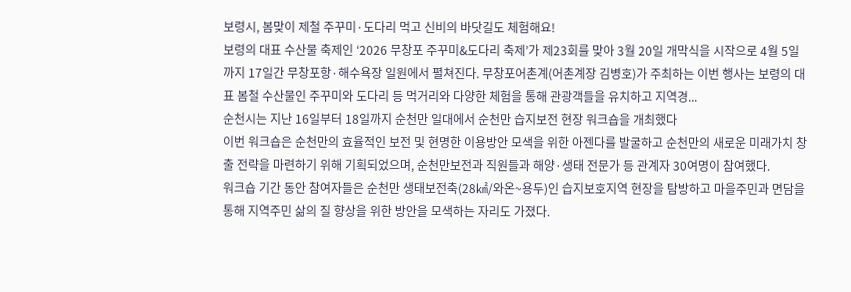보령시, 봄맞이 제철 주꾸미·도다리 먹고 신비의 바닷길도 체험해요!
보령의 대표 수산물 축제인 ‘2026 무창포 주꾸미&도다리 축제’가 제23회를 맞아 3월 20일 개막식을 시작으로 4월 5일까지 17일간 무창포항·해수욕장 일원에서 펼쳐진다. 무창포어촌계(어촌계장 김병호)가 주최하는 이번 행사는 보령의 대표 봄철 수산물인 주꾸미와 도다리 등 먹거리와 다양한 체험을 통해 관광객들을 유치하고 지역경...
순천시는 지난 16일부터 18일까지 순천만 일대에서 순천만 습지보전 현장 워크숍을 개최했다
이번 워크숍은 순천만의 효율적인 보전 및 현명한 이용방안 모색을 위한 아젠다를 발굴하고 순천만의 새로운 미래가치 창출 전략을 마련하기 위해 기획되었으며, 순천만보전과 직원들과 해양·생태 전문가 등 관계자 30여명이 참여했다.
워크숍 기간 동안 참여자들은 순천만 생태보전축(28㎢/와온~용두)인 습지보호지역 현장을 탐방하고 마을주민과 면담을 통해 지역주민 삶의 질 향상을 위한 방안을 모색하는 자리도 가졌다.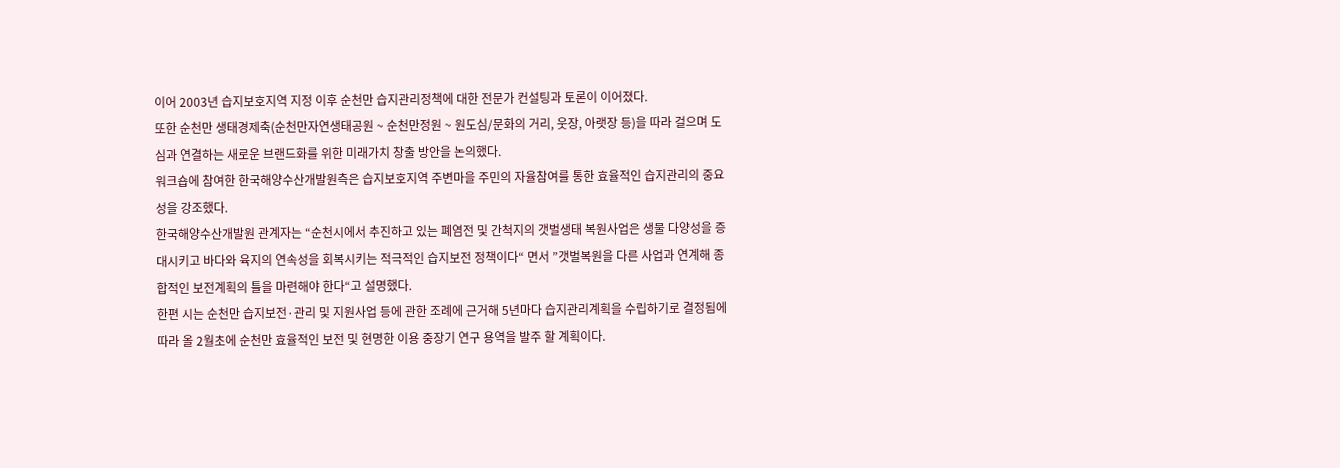이어 2003년 습지보호지역 지정 이후 순천만 습지관리정책에 대한 전문가 컨설팅과 토론이 이어졌다.
또한 순천만 생태경제축(순천만자연생태공원 ~ 순천만정원 ~ 원도심/문화의 거리, 웃장, 아랫장 등)을 따라 걸으며 도심과 연결하는 새로운 브랜드화를 위한 미래가치 창출 방안을 논의했다.
워크숍에 참여한 한국해양수산개발원측은 습지보호지역 주변마을 주민의 자율참여를 통한 효율적인 습지관리의 중요성을 강조했다.
한국해양수산개발원 관계자는 “순천시에서 추진하고 있는 폐염전 및 간척지의 갯벌생태 복원사업은 생물 다양성을 증대시키고 바다와 육지의 연속성을 회복시키는 적극적인 습지보전 정책이다“ 면서 ”갯벌복원을 다른 사업과 연계해 종합적인 보전계획의 틀을 마련해야 한다“고 설명했다.
한편 시는 순천만 습지보전·관리 및 지원사업 등에 관한 조례에 근거해 5년마다 습지관리계획을 수립하기로 결정됨에 따라 올 2월초에 순천만 효율적인 보전 및 현명한 이용 중장기 연구 용역을 발주 할 계획이다.